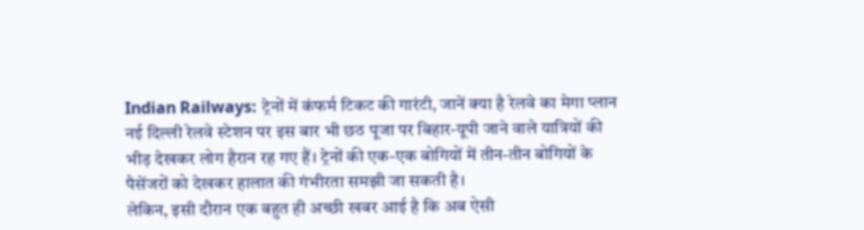Indian Railways: ट्रेनों में कंफर्म टिकट की गारंटी, जानें क्या है रेलवे का मेगा प्लान
नई दिल्ली रेलवे स्टेशन पर इस बार भी छठ पूजा पर बिहार-यूपी जाने वाले यात्रियों की भीड़ देखकर लोग हैरान रह गए हैं। ट्रेनों की एक-एक बोगियों में तीन-तीन बोगियों के पैसेंजरों को देखकर हालात की गंभीरता समझी जा सकती है।
लेकिन, इसी दौरान एक बहुत ही अच्छी खबर आई है कि अब ऐसी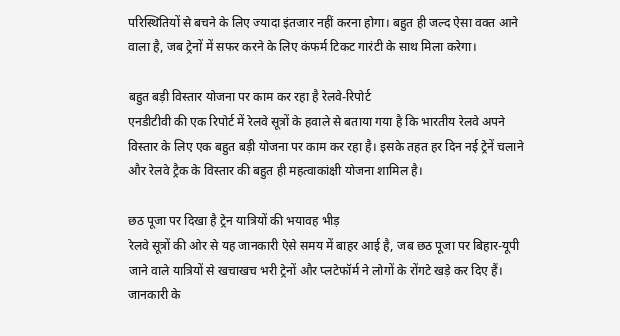परिस्थितियों से बचने के लिए ज्यादा इंतजार नहीं करना होगा। बहुत ही जल्द ऐसा वक्त आने वाला है, जब ट्रेनों में सफर करने के लिए कंफर्म टिकट गारंटी के साथ मिला करेगा।

बहुत बड़ी विस्तार योजना पर काम कर रहा है रेलवे-रिपोर्ट
एनडीटीवी की एक रिपोर्ट में रेलवे सूत्रों के हवाले से बताया गया है कि भारतीय रेलवे अपने विस्तार के लिए एक बहुत बड़ी योजना पर काम कर रहा है। इसके तहत हर दिन नई ट्रेनें चलाने और रेलवे ट्रैक के विस्तार की बहुत ही महत्वाकांक्षी योजना शामिल है।

छठ पूजा पर दिखा है ट्रेन यात्रियों की भयावह भीड़
रेलवे सूत्रों की ओर से यह जानकारी ऐसे समय में बाहर आई है, जब छठ पूजा पर बिहार-यूपी जाने वाले यात्रियों से खचाखच भरी ट्रेनों और प्लटेफॉर्म ने लोगों के रोंगटे खड़े कर दिए हैं। जानकारी के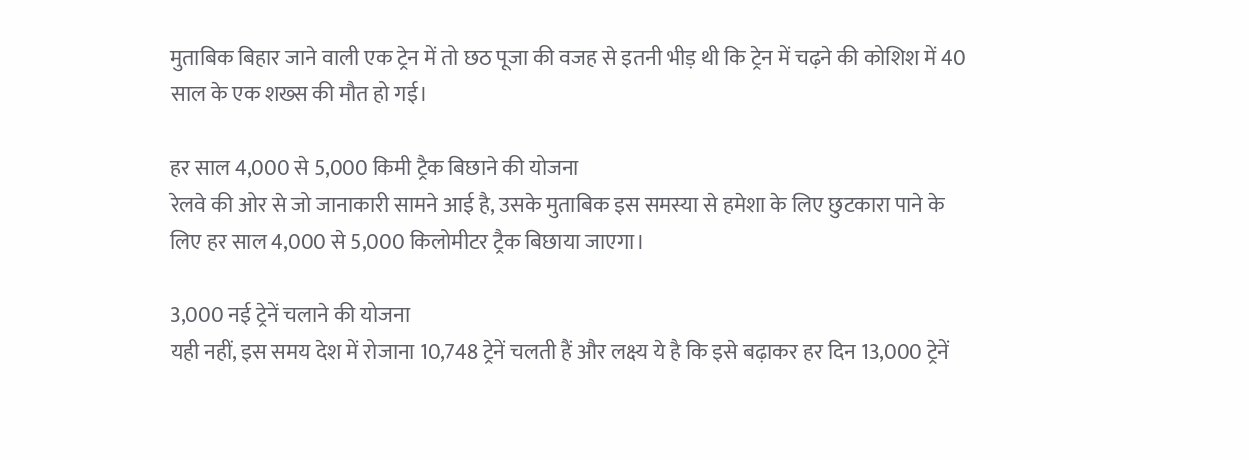मुताबिक बिहार जाने वाली एक ट्रेन में तो छठ पूजा की वजह से इतनी भीड़ थी कि ट्रेन में चढ़ने की कोशिश में 40 साल के एक शख्स की मौत हो गई।

हर साल 4,000 से 5,000 किमी ट्रैक बिछाने की योजना
रेलवे की ओर से जो जानाकारी सामने आई है, उसके मुताबिक इस समस्या से हमेशा के लिए छुटकारा पाने के लिए हर साल 4,000 से 5,000 किलोमीटर ट्रैक बिछाया जाएगा।

3,000 नई ट्रेनें चलाने की योजना
यही नहीं, इस समय देश में रोजाना 10,748 ट्रेनें चलती हैं और लक्ष्य ये है कि इसे बढ़ाकर हर दिन 13,000 ट्रेनें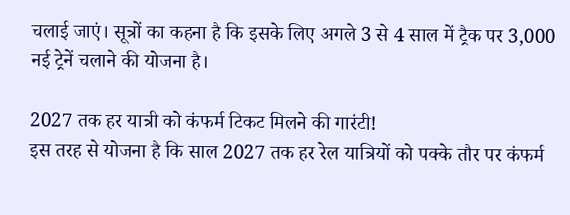चलाई जाएं। सूत्रों का कहना है कि इसके लिए अगले 3 से 4 साल में ट्रैक पर 3,000 नई ट्रेनें चलाने की योजना है।

2027 तक हर यात्री को कंफर्म टिकट मिलने की गारंटी!
इस तरह से योजना है कि साल 2027 तक हर रेल यात्रियों को पक्के तौर पर कंफर्म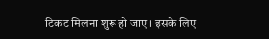टिकट मिलना शुरू हो जाए। इसके लिए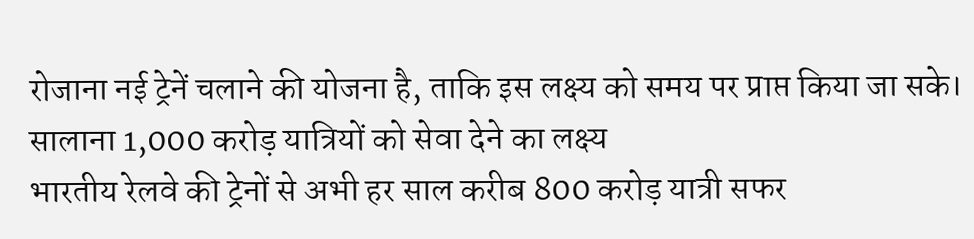रोजाना नई ट्रेनें चलाने की योजना है, ताकि इस लक्ष्य को समय पर प्राप्त किया जा सके।
सालाना 1,000 करोड़ यात्रियों को सेवा देने का लक्ष्य
भारतीय रेलवे की ट्रेनों से अभी हर साल करीब 800 करोड़ यात्री सफर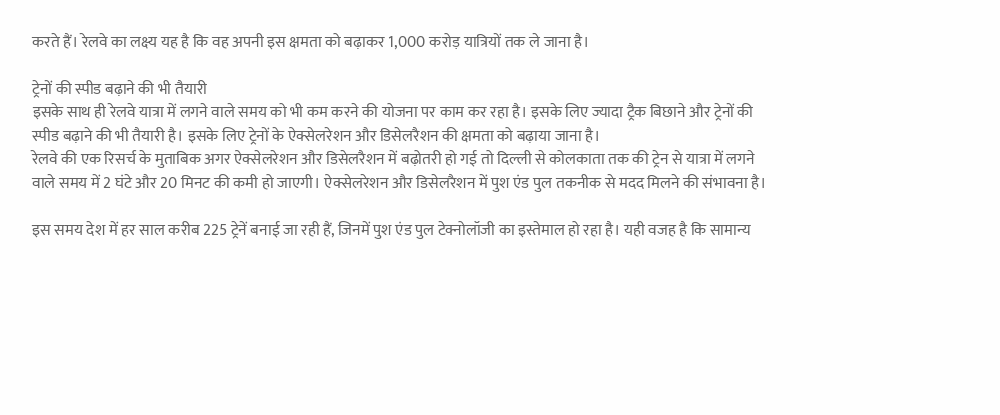करते हैं। रेलवे का लक्ष्य यह है कि वह अपनी इस क्षमता को बढ़ाकर 1,000 करोड़ यात्रियों तक ले जाना है।

ट्रेनों की स्पीड बढ़ाने की भी तैयारी
इसके साथ ही रेलवे यात्रा में लगने वाले समय को भी कम करने की योजना पर काम कर रहा है। इसके लिए ज्यादा ट्रैक बिछाने और ट्रेनों की स्पीड बढ़ाने की भी तैयारी है। इसके लिए ट्रेनों के ऐक्सेलरेशन और डिसेलरैशन की क्षमता को बढ़ाया जाना है।
रेलवे की एक रिसर्च के मुताबिक अगर ऐक्सेलरेशन और डिसेलरैशन में बढ़ोतरी हो गई तो दिल्ली से कोलकाता तक की ट्रेन से यात्रा में लगने वाले समय में 2 घंटे और 20 मिनट की कमी हो जाएगी। ऐक्सेलरेशन और डिसेलरैशन में पुश एंड पुल तकनीक से मदद मिलने की संभावना है।

इस समय देश में हर साल करीब 225 ट्रेनें बनाई जा रही हैं, जिनमें पुश एंड पुल टेक्नोलॉजी का इस्तेमाल हो रहा है। यही वजह है कि सामान्य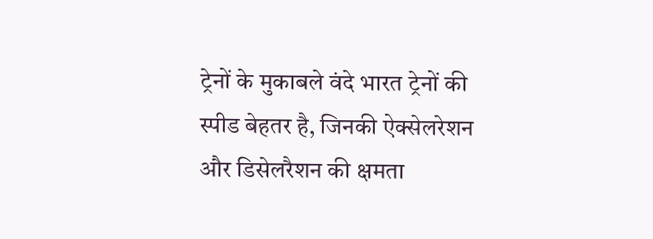ट्रेनों के मुकाबले वंदे भारत ट्रेनों की स्पीड बेहतर है, जिनकी ऐक्सेलरेशन और डिसेलरैशन की क्षमता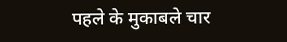पहले के मुकाबले चार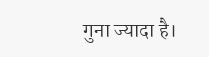गुना ज्यादा है।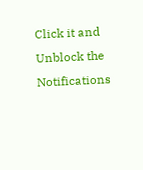Click it and Unblock the Notifications